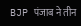BJP पंजाब ने तीन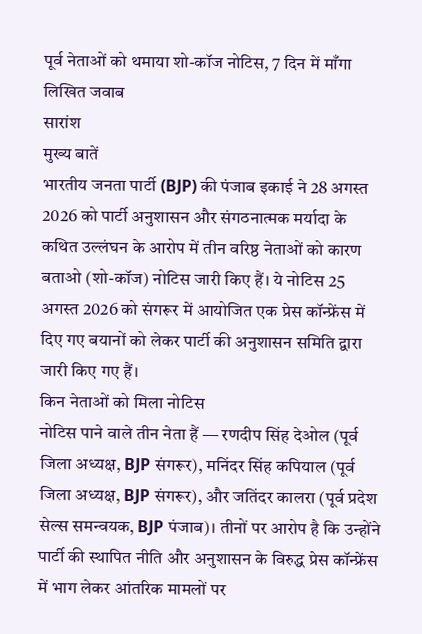पूर्व नेताओं को थमाया शो-कॉज नोटिस, 7 दिन में माँगा लिखित जवाब
सारांश
मुख्य बातें
भारतीय जनता पार्टी (BJP) की पंजाब इकाई ने 28 अगस्त 2026 को पार्टी अनुशासन और संगठनात्मक मर्यादा के कथित उल्लंघन के आरोप में तीन वरिष्ठ नेताओं को कारण बताओ (शो-कॉज) नोटिस जारी किए हैं। ये नोटिस 25 अगस्त 2026 को संगरूर में आयोजित एक प्रेस कॉन्फ्रेंस में दिए गए बयानों को लेकर पार्टी की अनुशासन समिति द्वारा जारी किए गए हैं।
किन नेताओं को मिला नोटिस
नोटिस पाने वाले तीन नेता हैं — रणदीप सिंह देओल (पूर्व जिला अध्यक्ष, BJP संगरूर), मनिंदर सिंह कपियाल (पूर्व जिला अध्यक्ष, BJP संगरूर), और जतिंदर कालरा (पूर्व प्रदेश सेल्स समन्वयक, BJP पंजाब)। तीनों पर आरोप है कि उन्होंने पार्टी की स्थापित नीति और अनुशासन के विरुद्ध प्रेस कॉन्फ्रेंस में भाग लेकर आंतरिक मामलों पर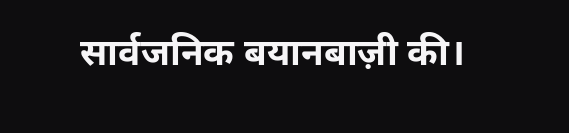सार्वजनिक बयानबाज़ी की।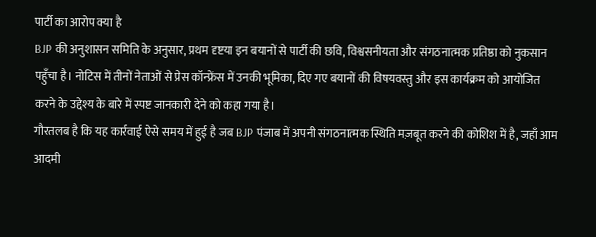पार्टी का आरोप क्या है
BJP की अनुशासन समिति के अनुसार, प्रथम दृष्टया इन बयानों से पार्टी की छवि, विश्वसनीयता और संगठनात्मक प्रतिष्ठा को नुकसान पहुँचा है। नोटिस में तीनों नेताओं से प्रेस कॉन्फ्रेंस में उनकी भूमिका, दिए गए बयानों की विषयवस्तु और इस कार्यक्रम को आयोजित करने के उद्देश्य के बारे में स्पष्ट जानकारी देने को कहा गया है।
गौरतलब है कि यह कार्रवाई ऐसे समय में हुई है जब BJP पंजाब में अपनी संगठनात्मक स्थिति मज़बूत करने की कोशिश में है, जहाँ आम आदमी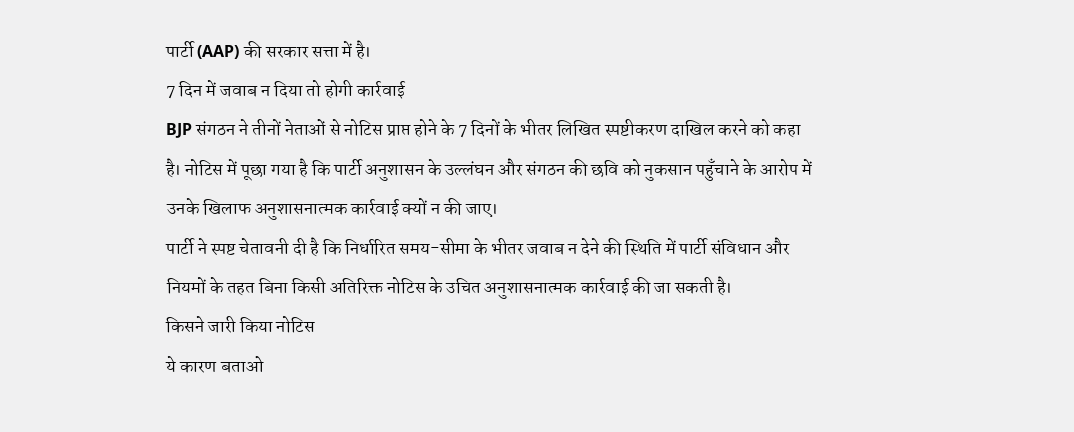पार्टी (AAP) की सरकार सत्ता में है।
7 दिन में जवाब न दिया तो होगी कार्रवाई
BJP संगठन ने तीनों नेताओं से नोटिस प्राप्त होने के 7 दिनों के भीतर लिखित स्पष्टीकरण दाखिल करने को कहा है। नोटिस में पूछा गया है कि पार्टी अनुशासन के उल्लंघन और संगठन की छवि को नुकसान पहुँचाने के आरोप में उनके खिलाफ अनुशासनात्मक कार्रवाई क्यों न की जाए।
पार्टी ने स्पष्ट चेतावनी दी है कि निर्धारित समय-सीमा के भीतर जवाब न देने की स्थिति में पार्टी संविधान और नियमों के तहत बिना किसी अतिरिक्त नोटिस के उचित अनुशासनात्मक कार्रवाई की जा सकती है।
किसने जारी किया नोटिस
ये कारण बताओ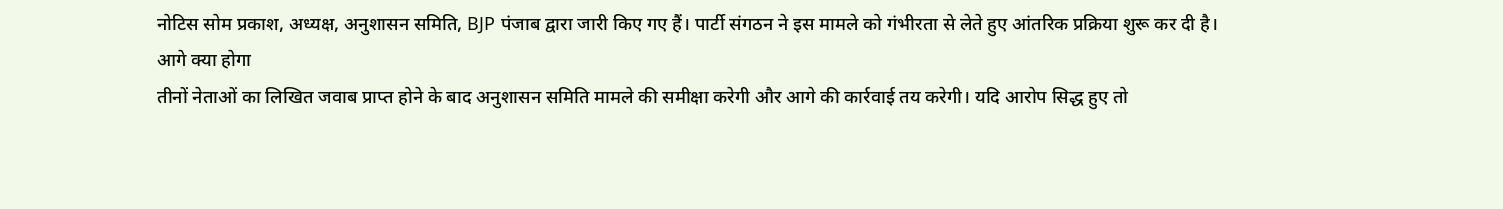नोटिस सोम प्रकाश, अध्यक्ष, अनुशासन समिति, BJP पंजाब द्वारा जारी किए गए हैं। पार्टी संगठन ने इस मामले को गंभीरता से लेते हुए आंतरिक प्रक्रिया शुरू कर दी है।
आगे क्या होगा
तीनों नेताओं का लिखित जवाब प्राप्त होने के बाद अनुशासन समिति मामले की समीक्षा करेगी और आगे की कार्रवाई तय करेगी। यदि आरोप सिद्ध हुए तो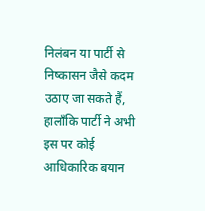निलंबन या पार्टी से निष्कासन जैसे कदम उठाए जा सकते हैं, हालाँकि पार्टी ने अभी इस पर कोई आधिकारिक बयान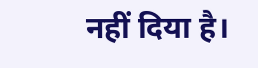नहीं दिया है।